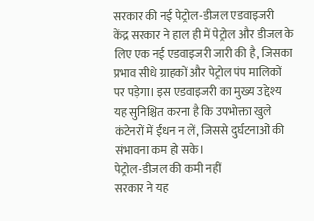सरकार की नई पेट्रोल-डीजल एडवाइजरी
केंद्र सरकार ने हाल ही में पेट्रोल और डीजल के लिए एक नई एडवाइजरी जारी की है, जिसका प्रभाव सीधे ग्राहकों और पेट्रोल पंप मालिकों पर पड़ेगा। इस एडवाइजरी का मुख्य उद्देश्य यह सुनिश्चित करना है कि उपभोक्ता खुले कंटेनरों में ईंधन न लें, जिससे दुर्घटनाओं की संभावना कम हो सके।
पेट्रोल-डीजल की कमी नहीं
सरकार ने यह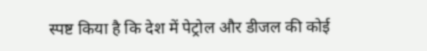स्पष्ट किया है कि देश में पेट्रोल और डीजल की कोई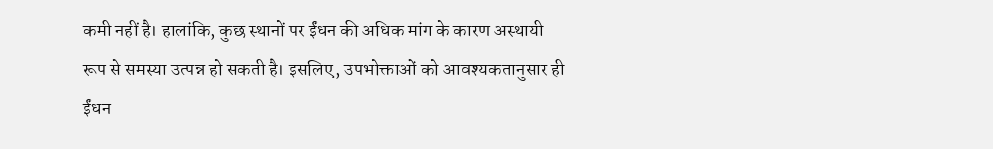कमी नहीं है। हालांकि, कुछ स्थानों पर ईंधन की अधिक मांग के कारण अस्थायी रूप से समस्या उत्पन्न हो सकती है। इसलिए, उपभोक्ताओं को आवश्यकतानुसार ही ईंधन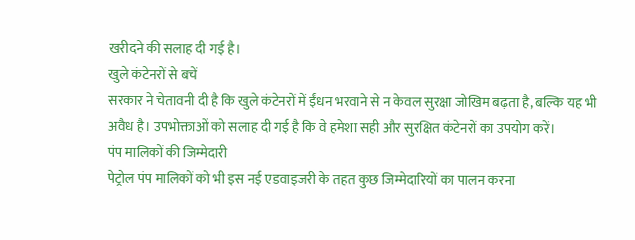खरीदने की सलाह दी गई है।
खुले कंटेनरों से बचें
सरकार ने चेतावनी दी है कि खुले कंटेनरों में ईंधन भरवाने से न केवल सुरक्षा जोखिम बढ़ता है, बल्कि यह भी अवैध है। उपभोक्ताओं को सलाह दी गई है कि वे हमेशा सही और सुरक्षित कंटेनरों का उपयोग करें।
पंप मालिकों की जिम्मेदारी
पेट्रोल पंप मालिकों को भी इस नई एडवाइजरी के तहत कुछ जिम्मेदारियों का पालन करना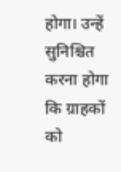होगा। उन्हें सुनिश्चित करना होगा कि ग्राहकों को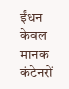ईंधन केवल मानक कंटेनरों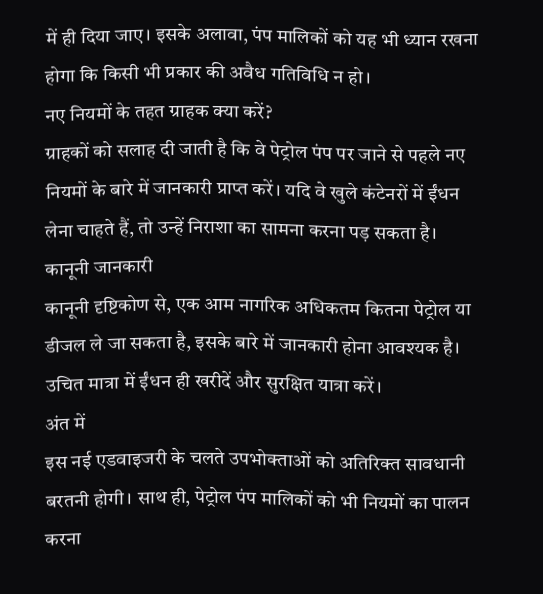में ही दिया जाए। इसके अलावा, पंप मालिकों को यह भी ध्यान रखना होगा कि किसी भी प्रकार की अवैध गतिविधि न हो।
नए नियमों के तहत ग्राहक क्या करें?
ग्राहकों को सलाह दी जाती है कि वे पेट्रोल पंप पर जाने से पहले नए नियमों के बारे में जानकारी प्राप्त करें। यदि वे खुले कंटेनरों में ईंधन लेना चाहते हैं, तो उन्हें निराशा का सामना करना पड़ सकता है।
कानूनी जानकारी
कानूनी दृष्टिकोण से, एक आम नागरिक अधिकतम कितना पेट्रोल या डीजल ले जा सकता है, इसके बारे में जानकारी होना आवश्यक है। उचित मात्रा में ईंधन ही खरीदें और सुरक्षित यात्रा करें।
अंत में
इस नई एडवाइजरी के चलते उपभोक्ताओं को अतिरिक्त सावधानी बरतनी होगी। साथ ही, पेट्रोल पंप मालिकों को भी नियमों का पालन करना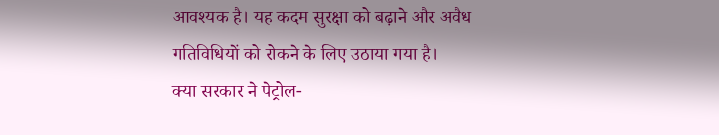आवश्यक है। यह कदम सुरक्षा को बढ़ाने और अवैध गतिविधियों को रोकने के लिए उठाया गया है।
क्या सरकार ने पेट्रोल-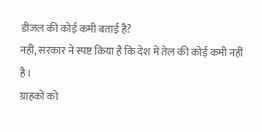डीजल की कोई कमी बताई है?
नहीं, सरकार ने स्पष्ट किया है कि देश में तेल की कोई कमी नहीं है।
ग्राहकों को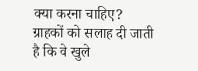क्या करना चाहिए?
ग्राहकों को सलाह दी जाती है कि वे खुले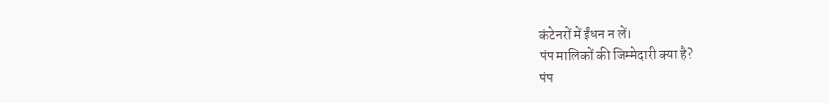कंटेनरों में ईंधन न लें।
पंप मालिकों की जिम्मेदारी क्या है?
पंप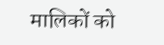मालिकों को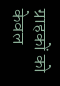ग्राहकों को केवल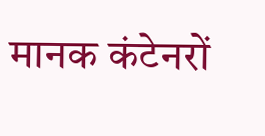मानक कंटेनरों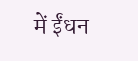में ईंधन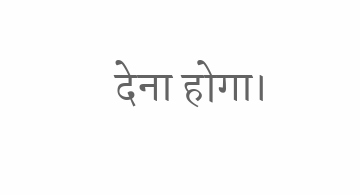देना होगा।